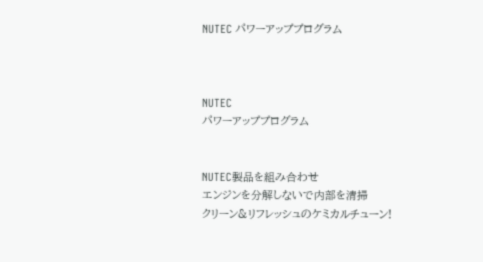NUTEC パワーアッププログラム



NUTEC
パワーアッププログラム


NUTEC製品を組み合わせ
エンジンを分解しないで内部を清掃
クリーン&リフレッシュのケミカルチューン!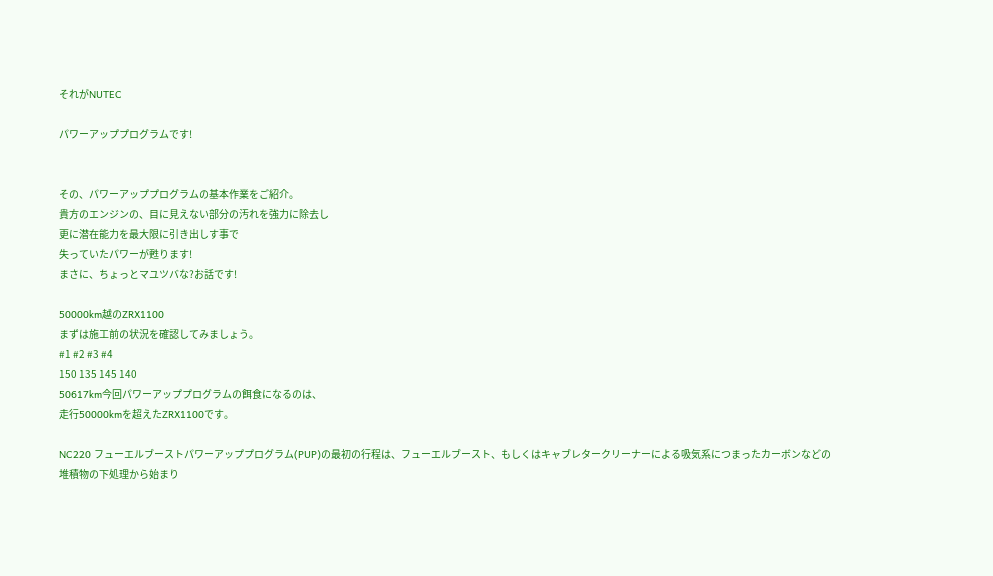それがNUTEC

パワーアッププログラムです!


その、パワーアッププログラムの基本作業をご紹介。
貴方のエンジンの、目に見えない部分の汚れを強力に除去し
更に潜在能力を最大限に引き出しす事で
失っていたパワーが甦ります!
まさに、ちょっとマユツバな?お話です!

50000km越のZRX1100
まずは施工前の状況を確認してみましょう。
#1 #2 #3 #4
150 135 145 140
50617km今回パワーアッププログラムの餌食になるのは、
走行50000kmを超えたZRX1100です。

NC220 フューエルブーストパワーアッププログラム(PUP)の最初の行程は、フューエルブースト、もしくはキャブレタークリーナーによる吸気系につまったカーボンなどの堆積物の下処理から始まり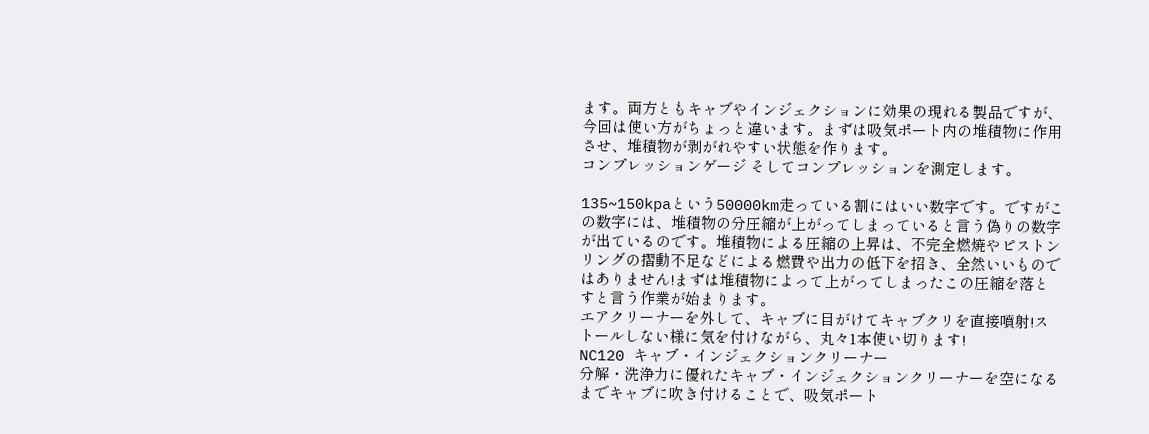ます。両方ともキャブやインジェクションに効果の現れる製品ですが、今回は使い方がちょっと違います。まずは吸気ポート内の堆積物に作用させ、堆積物が剥がれやすい状態を作ります。
コンプレッションゲージ そしてコンプレッションを測定します。

135~150kpaという50000km走っている割にはいい数字です。ですがこの数字には、堆積物の分圧縮が上がってしまっていると言う偽りの数字が出ているのです。堆積物による圧縮の上昇は、不完全燃焼やピストンリングの摺動不足などによる燃費や出力の低下を招き、全然いいものではありません!まずは堆積物によって上がってしまったこの圧縮を落とすと言う作業が始まります。
エアクリーナーを外して、キャブに目がけてキャブクリを直接噴射!ストールしない様に気を付けながら、丸々1本使い切ります!
NC120 キャブ・インジェクションクリーナー
分解・洗浄力に優れたキャブ・インジェクションクリーナーを空になるまでキャブに吹き付けることで、吸気ポート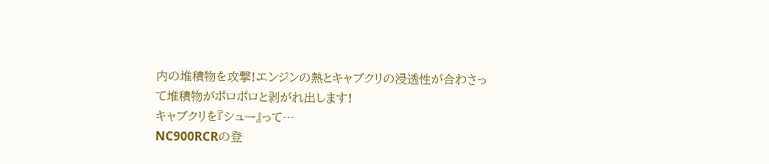内の堆積物を攻撃!エンジンの熱とキャブクリの浸透性が合わさって堆積物がポロポロと剥がれ出します!
キャブクリを『シュー』って…
NC900RCRの登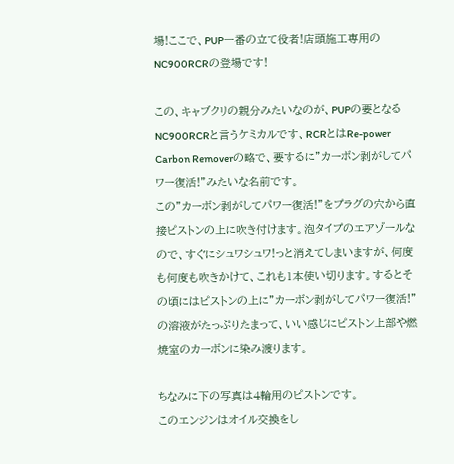場!ここで、PUP一番の立て役者!店頭施工専用のNC900RCRの登場です!

この、キャブクリの親分みたいなのが、PUPの要となるNC900RCRと言うケミカルです、RCRとはRe-power Carbon Removerの略で、要するに”カーボン剥がしてパワー復活!”みたいな名前です。
この”カーボン剥がしてパワー復活!”をプラグの穴から直接ピストンの上に吹き付けます。泡タイプのエアゾールなので、すぐにシュワシュワ!っと消えてしまいますが、何度も何度も吹きかけて、これも1本使い切ります。するとその頃にはピストンの上に”カーボン剥がしてパワー復活!”の溶液がたっぷりたまって、いい感じにピストン上部や燃焼室のカーボンに染み渡ります。

ちなみに下の写真は4輪用のピストンです。
このエンジンはオイル交換をし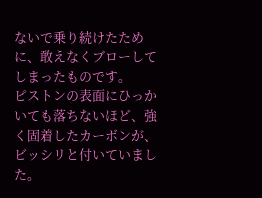ないで乗り続けたために、敢えなくブローしてしまったものです。
ピストンの表面にひっかいても落ちないほど、強く固着したカーボンが、ビッシリと付いていました。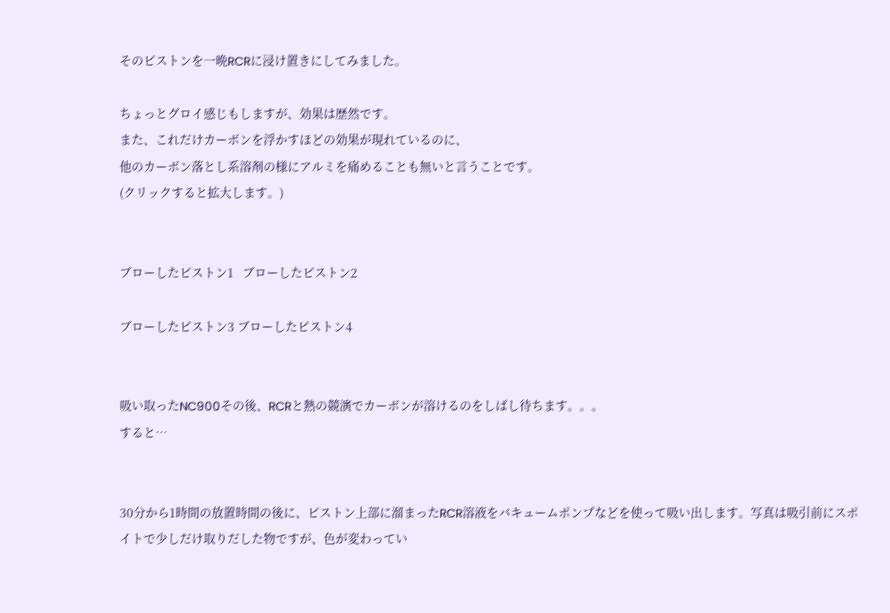そのピストンを一晩RCRに浸け置きにしてみました。

ちょっとグロイ感じもしますが、効果は歴然です。
また、これだけカーボンを浮かすほどの効果が現れているのに、
他のカーボン落とし系溶剤の様にアルミを痛めることも無いと言うことです。
(クリックすると拡大します。)


ブローしたピストン1   ブローしたピストン2

ブローしたピストン3 ブローしたピストン4


吸い取ったNC900その後、RCRと熱の競演でカーボンが溶けるのをしばし待ちます。。。
すると…


30分から1時間の放置時間の後に、ピストン上部に溜まったRCR溶液をバキュームポンプなどを使って吸い出します。写真は吸引前にスポイトで少しだけ取りだした物ですが、色が変わってい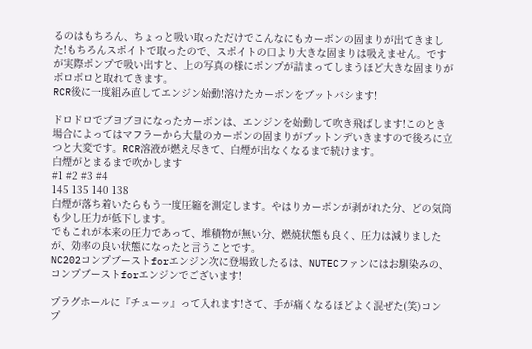るのはもちろん、ちょっと吸い取っただけでこんなにもカーボンの固まりが出てきました!もちろんスポイトで取ったので、スポイトの口より大きな固まりは吸えません。ですが実際ポンプで吸い出すと、上の写真の様にポンプが詰まってしまうほど大きな固まりがボロボロと取れてきます。
RCR後に一度組み直してエンジン始動!溶けたカーボンをブットバシます!

ドロドロでブヨブヨになったカーボンは、エンジンを始動して吹き飛ばします!このとき場合によってはマフラーから大量のカーボンの固まりがブットンデいきますので後ろに立つと大変です。RCR溶液が燃え尽きて、白煙が出なくなるまで続けます。
白煙がとまるまで吹かします
#1 #2 #3 #4
145 135 140 138
白煙が落ち着いたらもう一度圧縮を測定します。やはりカーボンが剥がれた分、どの気筒も少し圧力が低下します。
でもこれが本来の圧力であって、堆積物が無い分、燃焼状態も良く、圧力は減りましたが、効率の良い状態になったと言うことです。
NC202コンプブーストforエンジン次に登場致したるは、NUTECファンにはお馴染みの、コンプブーストforエンジンでございます!

プラグホールに『チューッ』って入れます!さて、手が痛くなるほどよく混ぜた(笑)コンプ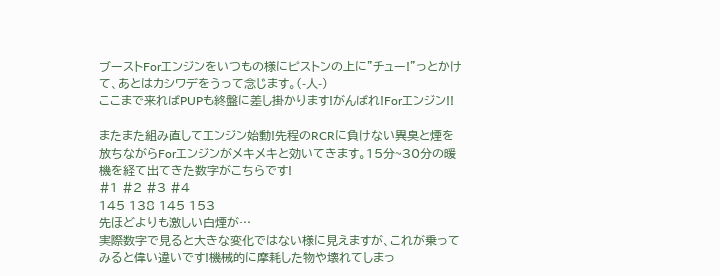ブーストForエンジンをいつもの様にピストンの上に”チュー!”っとかけて、あとはカシワデをうって念じます。(-人-)
ここまで来ればPUPも終盤に差し掛かります!がんばれ!Forエンジン!!

またまた組み直してエンジン始動!先程のRCRに負けない異臭と煙を放ちながらForエンジンがメキメキと効いてきます。15分~30分の暖機を経て出てきた数字がこちらです!
#1 #2 #3 #4
145 138 145 153
先ほどよりも激しい白煙が…
実際数字で見ると大きな変化ではない様に見えますが、これが乗ってみると偉い違いです!機械的に摩耗した物や壊れてしまっ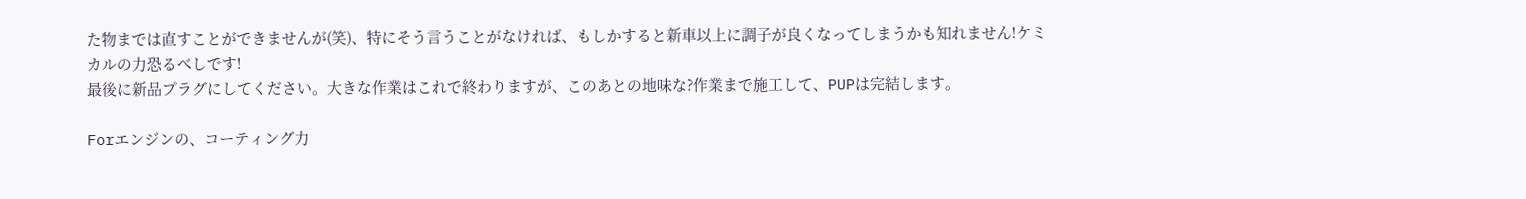た物までは直すことができませんが(笑)、特にそう言うことがなければ、もしかすると新車以上に調子が良くなってしまうかも知れません!ケミカルの力恐るべしです!
最後に新品プラグにしてください。大きな作業はこれで終わりますが、このあとの地味な?作業まで施工して、PUPは完結します。

Forエンジンの、コーティング力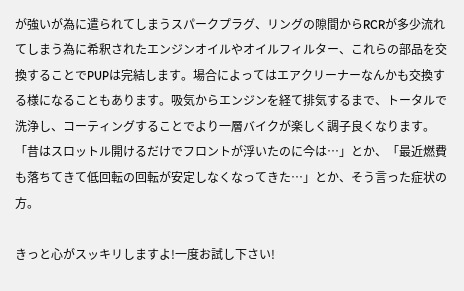が強いが為に遣られてしまうスパークプラグ、リングの隙間からRCRが多少流れてしまう為に希釈されたエンジンオイルやオイルフィルター、これらの部品を交換することでPUPは完結します。場合によってはエアクリーナーなんかも交換する様になることもあります。吸気からエンジンを経て排気するまで、トータルで洗浄し、コーティングすることでより一層バイクが楽しく調子良くなります。「昔はスロットル開けるだけでフロントが浮いたのに今は…」とか、「最近燃費も落ちてきて低回転の回転が安定しなくなってきた…」とか、そう言った症状の方。

きっと心がスッキリしますよ!一度お試し下さい!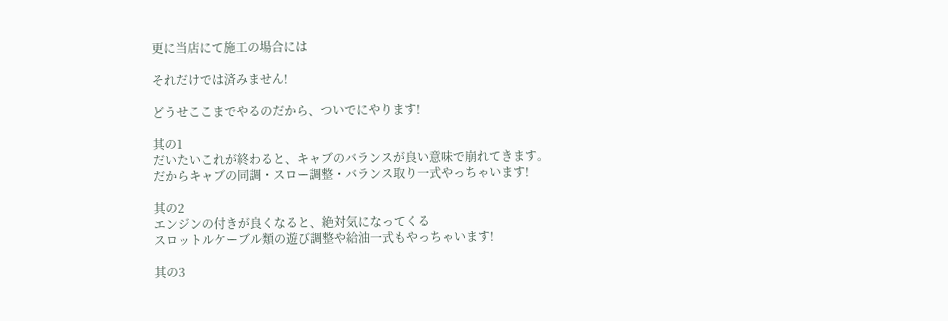更に当店にて施工の場合には

それだけでは済みません!

どうせここまでやるのだから、ついでにやります!

其の1
だいたいこれが終わると、キャブのバランスが良い意味で崩れてきます。
だからキャブの同調・スロー調整・バランス取り一式やっちゃいます!

其の2
エンジンの付きが良くなると、絶対気になってくる
スロットルケーブル類の遊び調整や給油一式もやっちゃいます!

其の3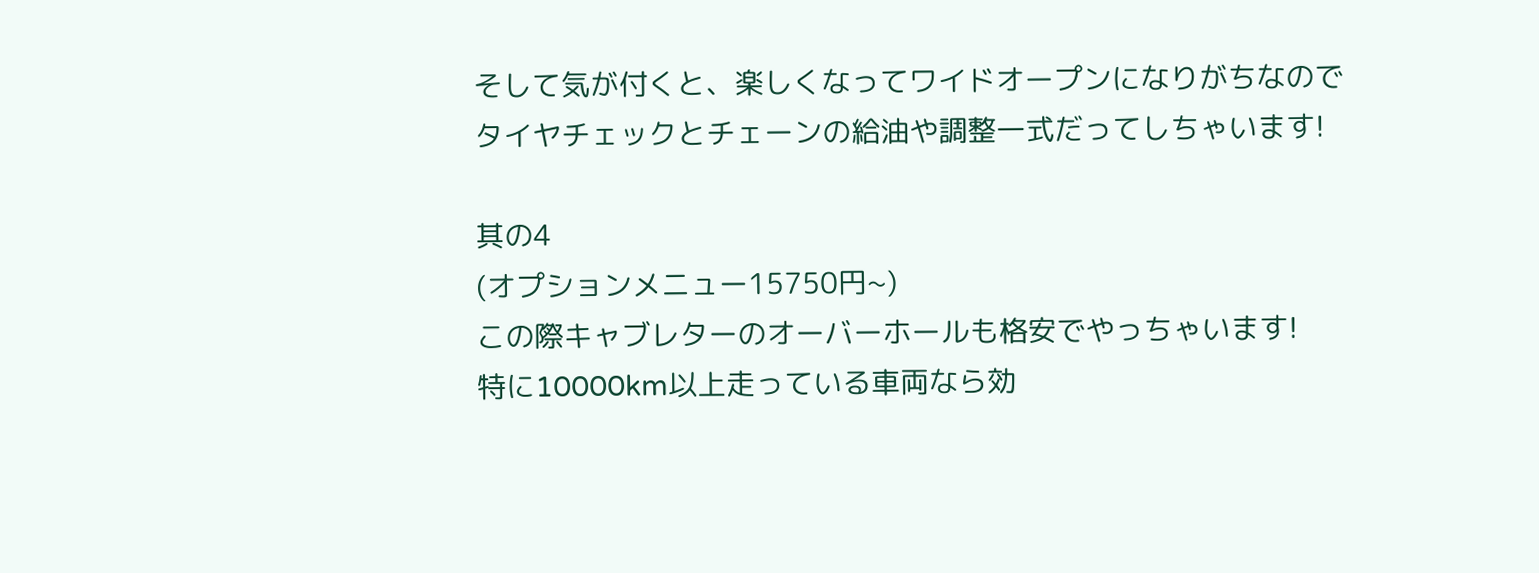そして気が付くと、楽しくなってワイドオープンになりがちなので
タイヤチェックとチェーンの給油や調整一式だってしちゃいます!

其の4
(オプションメニュー15750円~)
この際キャブレターのオーバーホールも格安でやっちゃいます!
特に10000km以上走っている車両なら効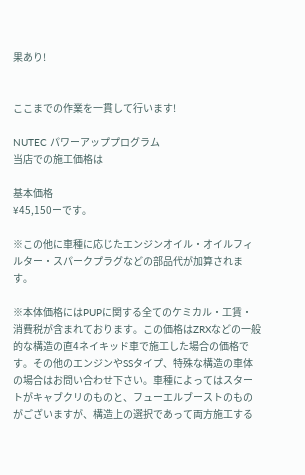果あり!


ここまでの作業を一貫して行います!

NUTEC パワーアッププログラム
当店での施工価格は

基本価格
¥45,150ーです。

※この他に車種に応じたエンジンオイル・オイルフィルター・スパークプラグなどの部品代が加算されます。

※本体価格にはPUPに関する全てのケミカル・工賃・消費税が含まれております。この価格はZRXなどの一般的な構造の直4ネイキッド車で施工した場合の価格です。その他のエンジンやSSタイプ、特殊な構造の車体の場合はお問い合わせ下さい。車種によってはスタートがキャブクリのものと、フューエルブーストのものがございますが、構造上の選択であって両方施工する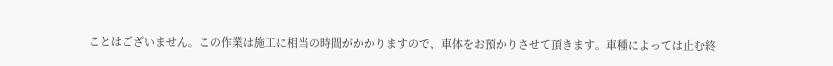ことはございません。この作業は施工に相当の時間がかかりますので、車体をお預かりさせて頂きます。車種によっては止む終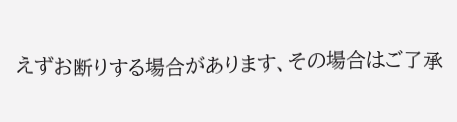えずお断りする場合があります、その場合はご了承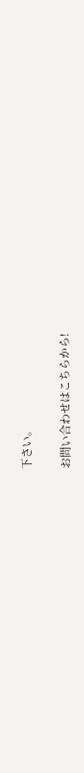下さい。

お問い合わせはこちらから!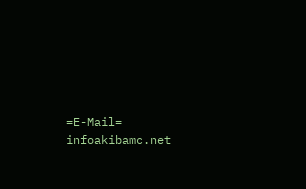=E-Mail= infoakibamc.net